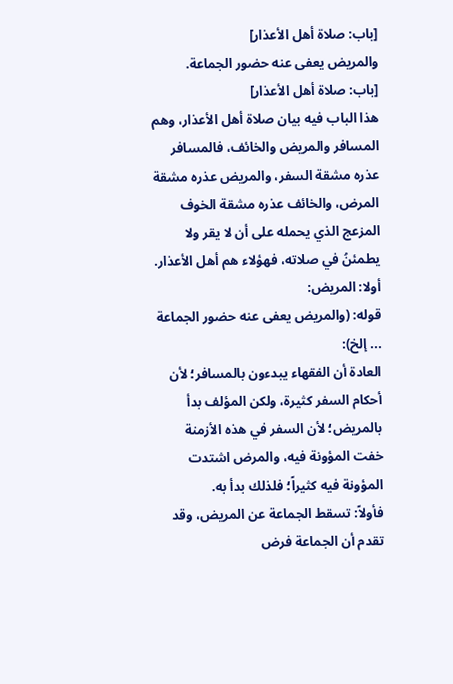[باب: صلاة أهل الأعذار]
والمريض يعفى عنه حضور الجماعة.
[باب: صلاة أهل الأعذار]
هذا الباب فيه بيان صلاة أهل الأعذار، وهم المسافر والمريض والخائف، فالمسافر عذره مشقة السفر، والمريض عذره مشقة المرض، والخائف عذره مشقة الخوف المزعج الذي يحمله على أن لا يقر ولا يطمئنُ في صلاته، فهؤلاء هم أهل الأعذار.
أولا: المريض:
قوله: (والمريض يعفى عنه حضور الجماعة ... إلخ):
العادة أن الفقهاء يبدءون بالمسافر؛ لأن أحكام السفر كثيرة، ولكن المؤلف بدأ بالمريض؛ لأن السفر في هذه الأزمنة خفت المؤونة فيه، والمرض اشتدت المؤونة فيه كثيراً؛ فلذلك بدأ به.
فأولاً: تسقط الجماعة عن المريض، وقد تقدم أن الجماعة فرض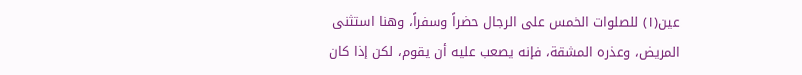عين(١) للصلوات الخمس على الرجال حضراً وسفراً، وهنا استثنى المريض، وعذره المشقة، فإنه يصعب عليه أن يقوم، لكن إذا كان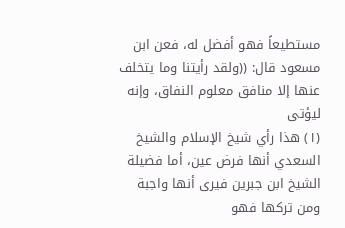مستطيعاً فهو أفضل له، فعن ابن مسعود قال: ((ولقد رأيتنا وما يتخلف عنها إلا منافق معلوم النفاق، وإنه ليؤتى
(١) هذا رأي شيخ الإسلام والشيخ السعدي أنها فرض عين، أما فضيلة الشيخ ابن جبرين فيرى أنها واجبة ومن تركها فهو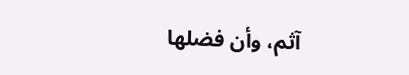آثم، وأن فضلها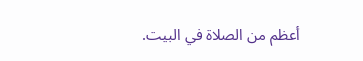أعظم من الصلاة في البيت.